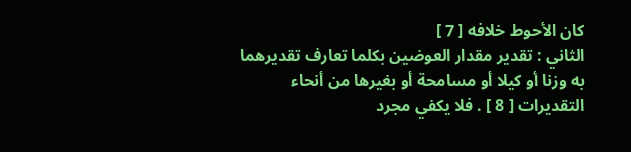كان الأحوط خلافه [ 7 ]
الثاني : تقدير مقدار العوضين بكلما تعارف تقديرهما به وزنا أو كيلا أو مسامحة أو بغيرها من أنحاء التقديرات [ 8 ] . فلا يكفي مجرد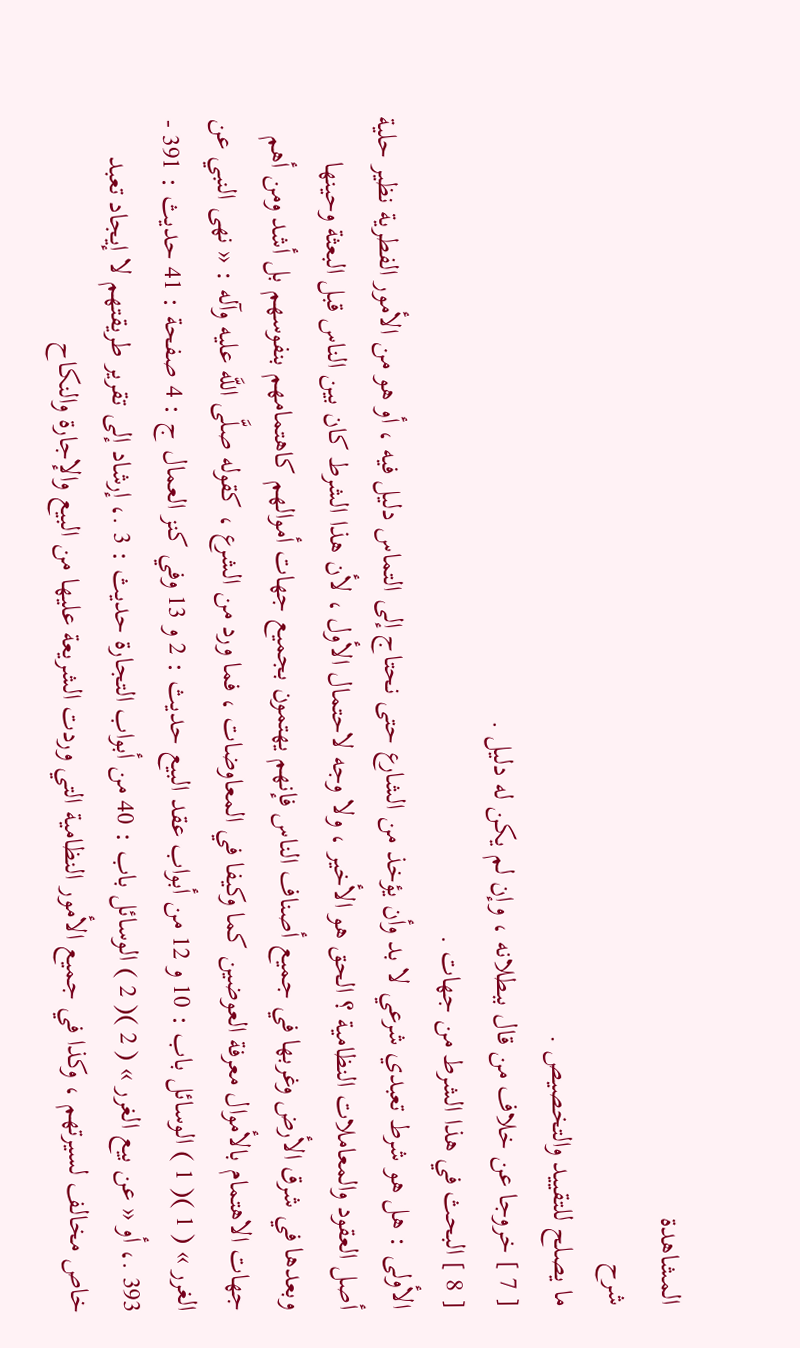المشاهدة
شرح
ما يصلح للتقييد والتخصيص .
[ 7 ] خروجا عن خلاف من قال ببطلانه ، وإن لم يكن له دليل .
[ 8 ] البحث في هذا الشرط من جهات .
الأولى : هل هو شرط تعبدي شرعي لا بد وأن يؤخذ من الشارع حتى نحتاج إلى التماس دليل فيه ، أو هو من الأمور الفطرية نظير حلية أصل العقود والمعاملات النظامية ؟ الحق هو الأخير ، ولا وجه لاحتمال الأول ، لأن هذا الشرط كان بين الناس قبل البعثة وحينها وبعدها في شرق الأرض وغربها في جميع أصناف الناس فإنهم يهتمون بجميع جهات أموالهم كاهتمامهم بنفوسهم بل أشد ومن أهم جهات الاهتمام بالأموال معرفة العوضين كما وكيفا في المعاوضات ، فما ورد من الشرع ، كقوله صلَّى اللَّه عليه وآله : « نهى النبي عن الغرر » ( 1 )( 1 ) الوسائل باب : 10 و 12 من أبواب عقد البيع حديث : 2 و 13 وفي كنز العمال ج : 4 صفحة : 41 حديث : 391 - 393 .، أو « عن بيع الغرر » ( 2 )( 2 ) الوسائل باب : 40 من أبواب التجارة حديث : 3 .، إرشاد إلى تقرير طريقتهم لا إيجاد تعبد خاص مخالف لسيرتهم ، وكذا في جميع الأمور النظامية التي وردت الشريعة عليها من البيع والإجارة والنكاح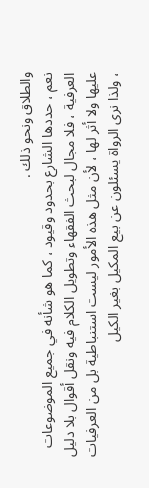والطلاق ونحو ذلك .
نعم ، حددها الشارع بحدود وقيود ، كما هو شأنه في جميع الموضوعات العرفية ، فلا مجال لبحث الفقهاء وتطويل الكلام فيه ونقل أقوال بلا دليل عليها ولا أثر لها ، لأن مثل هذه الأمور ليست استنباطية بل من العرفيات ، ولذا نرى الرواة يسئلون عن بيع المكيل بغير الكيل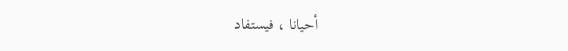أحيانا ، فيستفاد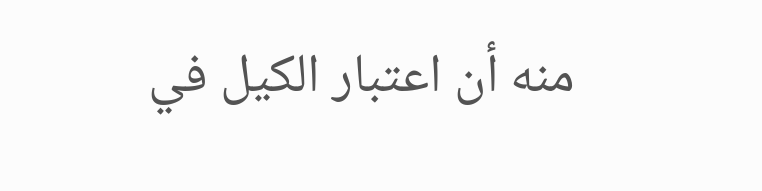منه أن اعتبار الكيل في